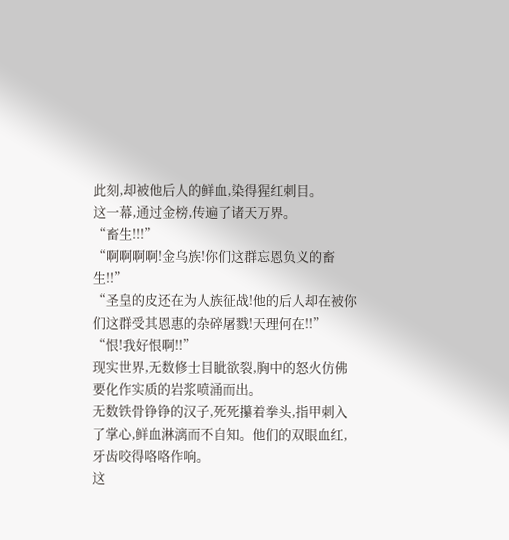此刻,却被他后人的鲜血,染得猩红刺目。
这一幕,通过金榜,传遍了诸天万界。
“畜生!!!”
“啊啊啊啊!金乌族!你们这群忘恩负义的畜生!!”
“圣皇的皮还在为人族征战!他的后人却在被你们这群受其恩惠的杂碎屠戮!天理何在!!”
“恨!我好恨啊!!”
现实世界,无数修士目眦欲裂,胸中的怒火仿佛要化作实质的岩浆喷涌而出。
无数铁骨铮铮的汉子,死死攥着拳头,指甲刺入了掌心,鲜血淋漓而不自知。他们的双眼血红,牙齿咬得咯咯作响。
这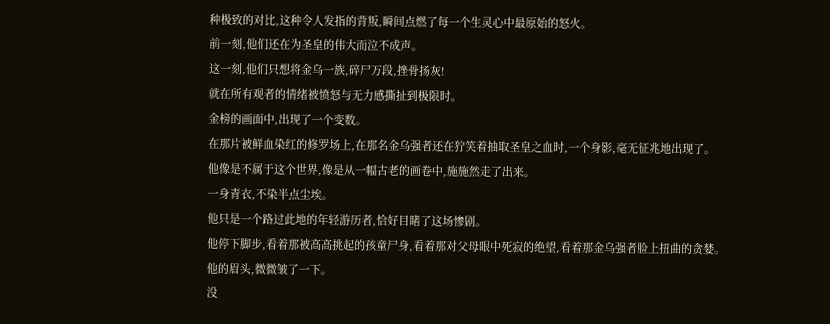种极致的对比,这种令人发指的背叛,瞬间点燃了每一个生灵心中最原始的怒火。
前一刻,他们还在为圣皇的伟大而泣不成声。
这一刻,他们只想将金乌一族,碎尸万段,挫骨扬灰!
就在所有观者的情绪被愤怒与无力感撕扯到极限时。
金榜的画面中,出现了一个变数。
在那片被鲜血染红的修罗场上,在那名金乌强者还在狞笑着抽取圣皇之血时,一个身影,毫无征兆地出现了。
他像是不属于这个世界,像是从一幅古老的画卷中,施施然走了出来。
一身青衣,不染半点尘埃。
他只是一个路过此地的年轻游历者,恰好目睹了这场惨剧。
他停下脚步,看着那被高高挑起的孩童尸身,看着那对父母眼中死寂的绝望,看着那金乌强者脸上扭曲的贪婪。
他的眉头,微微皱了一下。
没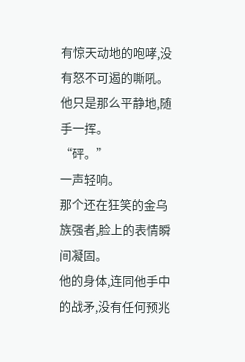有惊天动地的咆哮,没有怒不可遏的嘶吼。
他只是那么平静地,随手一挥。
“砰。”
一声轻响。
那个还在狂笑的金乌族强者,脸上的表情瞬间凝固。
他的身体,连同他手中的战矛,没有任何预兆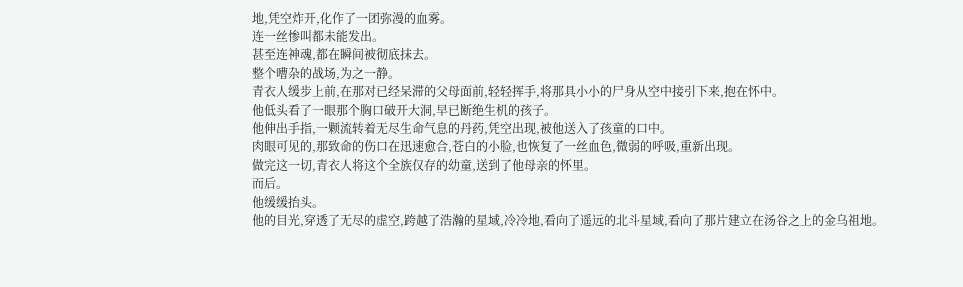地,凭空炸开,化作了一团弥漫的血雾。
连一丝惨叫都未能发出。
甚至连神魂,都在瞬间被彻底抹去。
整个嘈杂的战场,为之一静。
青衣人缓步上前,在那对已经呆滞的父母面前,轻轻挥手,将那具小小的尸身从空中接引下来,抱在怀中。
他低头看了一眼那个胸口破开大洞,早已断绝生机的孩子。
他伸出手指,一颗流转着无尽生命气息的丹药,凭空出现,被他送入了孩童的口中。
肉眼可见的,那致命的伤口在迅速愈合,苍白的小脸,也恢复了一丝血色,微弱的呼吸,重新出现。
做完这一切,青衣人将这个全族仅存的幼童,送到了他母亲的怀里。
而后。
他缓缓抬头。
他的目光,穿透了无尽的虚空,跨越了浩瀚的星域,冷冷地,看向了遥远的北斗星域,看向了那片建立在汤谷之上的金乌祖地。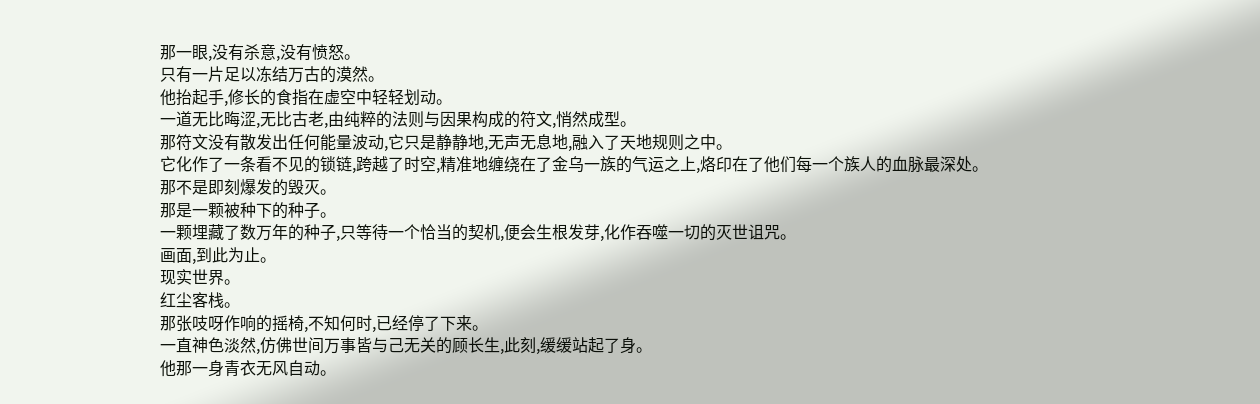那一眼,没有杀意,没有愤怒。
只有一片足以冻结万古的漠然。
他抬起手,修长的食指在虚空中轻轻划动。
一道无比晦涩,无比古老,由纯粹的法则与因果构成的符文,悄然成型。
那符文没有散发出任何能量波动,它只是静静地,无声无息地,融入了天地规则之中。
它化作了一条看不见的锁链,跨越了时空,精准地缠绕在了金乌一族的气运之上,烙印在了他们每一个族人的血脉最深处。
那不是即刻爆发的毁灭。
那是一颗被种下的种子。
一颗埋藏了数万年的种子,只等待一个恰当的契机,便会生根发芽,化作吞噬一切的灭世诅咒。
画面,到此为止。
现实世界。
红尘客栈。
那张吱呀作响的摇椅,不知何时,已经停了下来。
一直神色淡然,仿佛世间万事皆与己无关的顾长生,此刻,缓缓站起了身。
他那一身青衣无风自动。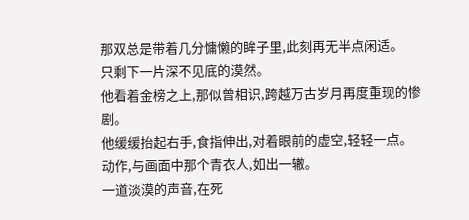那双总是带着几分慵懒的眸子里,此刻再无半点闲适。
只剩下一片深不见底的漠然。
他看着金榜之上,那似曾相识,跨越万古岁月再度重现的惨剧。
他缓缓抬起右手,食指伸出,对着眼前的虚空,轻轻一点。
动作,与画面中那个青衣人,如出一辙。
一道淡漠的声音,在死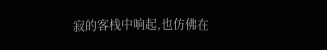寂的客栈中响起,也仿佛在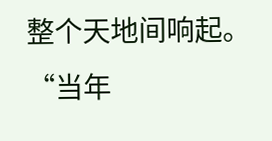整个天地间响起。
“当年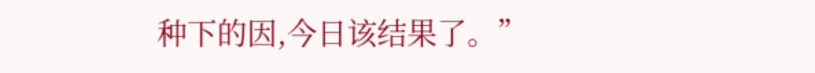种下的因,今日该结果了。”